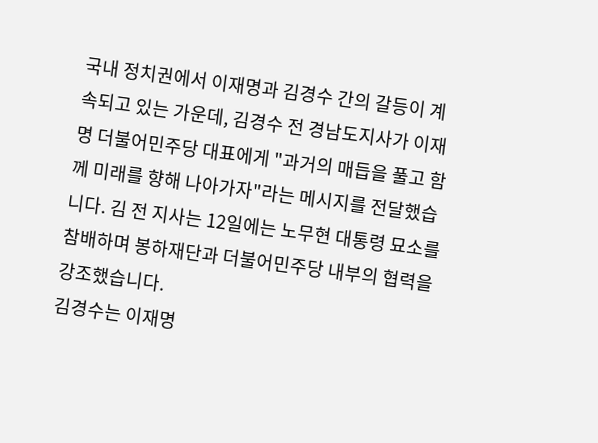국내 정치권에서 이재명과 김경수 간의 갈등이 계속되고 있는 가운데, 김경수 전 경남도지사가 이재명 더불어민주당 대표에게 "과거의 매듭을 풀고 함께 미래를 향해 나아가자"라는 메시지를 전달했습니다. 김 전 지사는 12일에는 노무현 대통령 묘소를 참배하며 봉하재단과 더불어민주당 내부의 협력을 강조했습니다.
김경수는 이재명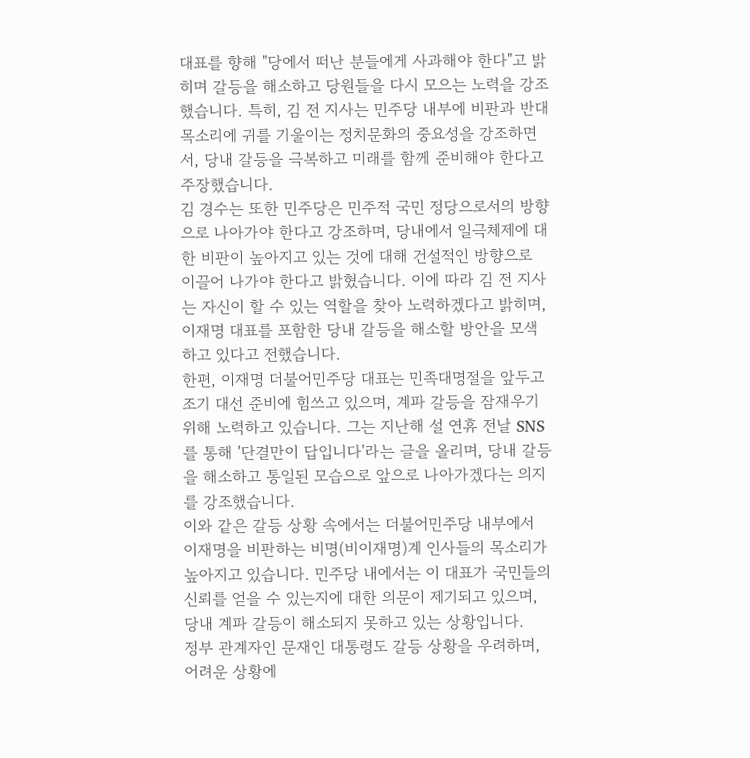대표를 향해 "당에서 떠난 분들에게 사과해야 한다"고 밝히며 갈등을 해소하고 당원들을 다시 모으는 노력을 강조했습니다. 특히, 김 전 지사는 민주당 내부에 비판과 반대 목소리에 귀를 기울이는 정치문화의 중요성을 강조하면서, 당내 갈등을 극복하고 미래를 함께 준비해야 한다고 주장했습니다.
김 경수는 또한 민주당은 민주적 국민 정당으로서의 방향으로 나아가야 한다고 강조하며, 당내에서 일극체제에 대한 비판이 높아지고 있는 것에 대해 건설적인 방향으로 이끌어 나가야 한다고 밝혔습니다. 이에 따라 김 전 지사는 자신이 할 수 있는 역할을 찾아 노력하겠다고 밝히며, 이재명 대표를 포함한 당내 갈등을 해소할 방안을 모색하고 있다고 전했습니다.
한편, 이재명 더불어민주당 대표는 민족대명절을 앞두고 조기 대선 준비에 힘쓰고 있으며, 계파 갈등을 잠재우기 위해 노력하고 있습니다. 그는 지난해 설 연휴 전날 SNS를 통해 '단결만이 답입니다'라는 글을 올리며, 당내 갈등을 해소하고 통일된 모습으로 앞으로 나아가겠다는 의지를 강조했습니다.
이와 같은 갈등 상황 속에서는 더불어민주당 내부에서 이재명을 비판하는 비명(비이재명)계 인사들의 목소리가 높아지고 있습니다. 민주당 내에서는 이 대표가 국민들의 신뢰를 얻을 수 있는지에 대한 의문이 제기되고 있으며, 당내 계파 갈등이 해소되지 못하고 있는 상황입니다.
정부 관계자인 문재인 대통령도 갈등 상황을 우려하며, 어려운 상황에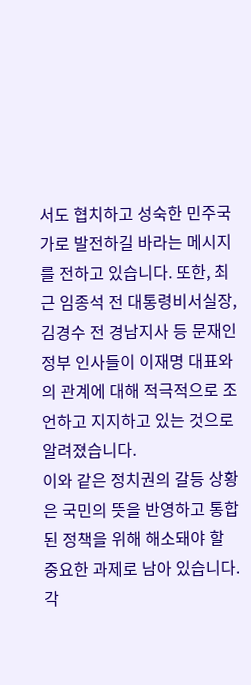서도 협치하고 성숙한 민주국가로 발전하길 바라는 메시지를 전하고 있습니다. 또한, 최근 임종석 전 대통령비서실장, 김경수 전 경남지사 등 문재인 정부 인사들이 이재명 대표와의 관계에 대해 적극적으로 조언하고 지지하고 있는 것으로 알려졌습니다.
이와 같은 정치권의 갈등 상황은 국민의 뜻을 반영하고 통합된 정책을 위해 해소돼야 할 중요한 과제로 남아 있습니다. 각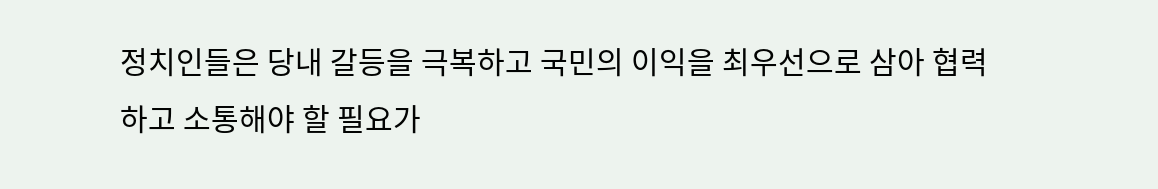정치인들은 당내 갈등을 극복하고 국민의 이익을 최우선으로 삼아 협력하고 소통해야 할 필요가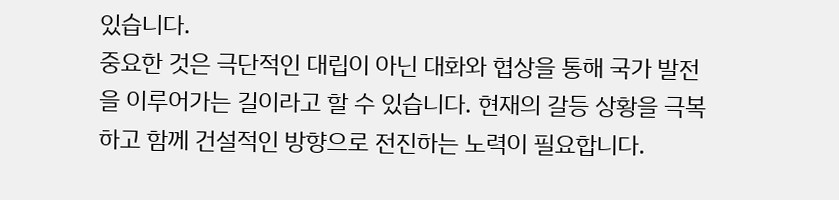있습니다.
중요한 것은 극단적인 대립이 아닌 대화와 협상을 통해 국가 발전을 이루어가는 길이라고 할 수 있습니다. 현재의 갈등 상황을 극복하고 함께 건설적인 방향으로 전진하는 노력이 필요합니다.